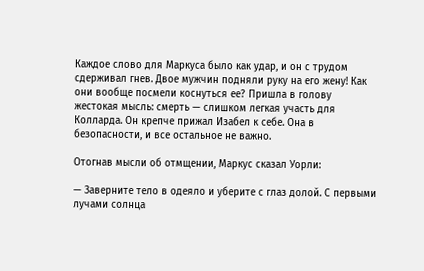Каждое слово для Маркуса было как удар, и он с трудом сдерживал гнев. Двое мужчин подняли руку на его жену! Как они вообще посмели коснуться ее? Пришла в голову жестокая мысль: смерть — слишком легкая участь для Колларда. Он крепче прижал Изабел к себе. Она в безопасности, и все остальное не важно.

Отогнав мысли об отмщении, Маркус сказал Уорли:

— Заверните тело в одеяло и уберите с глаз долой. С первыми лучами солнца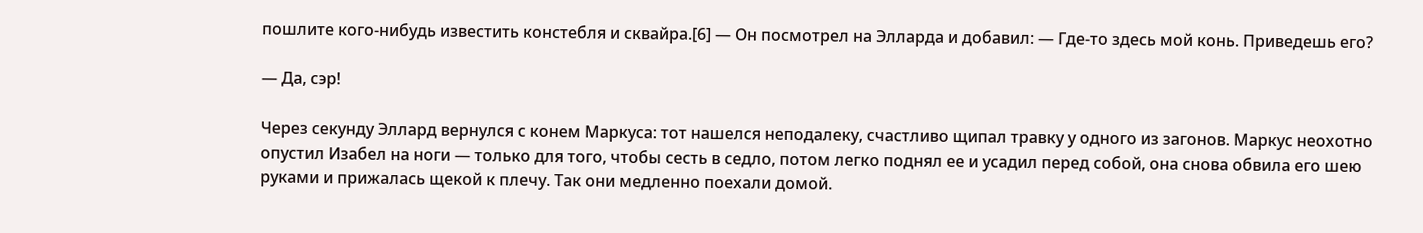пошлите кого-нибудь известить констебля и сквайра.[6] — Он посмотрел на Элларда и добавил: — Где-то здесь мой конь. Приведешь его?

— Да, сэр!

Через секунду Эллард вернулся с конем Маркуса: тот нашелся неподалеку, счастливо щипал травку у одного из загонов. Маркус неохотно опустил Изабел на ноги — только для того, чтобы сесть в седло, потом легко поднял ее и усадил перед собой, она снова обвила его шею руками и прижалась щекой к плечу. Так они медленно поехали домой.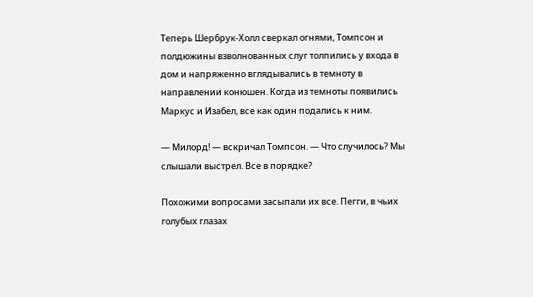Теперь Шербрук-Холл сверкал огнями, Томпсон и полдюжины взволнованных слуг толпились у входа в дом и напряженно вглядывались в темноту в направлении конюшен. Когда из темноты появились Маркус и Изабел, все как один подались к ним.

— Милорд! — вскричал Томпсон. — Что случилось? Мы слышали выстрел. Все в порядке?

Похожими вопросами засыпали их все. Пегги, в чьих голубых глазах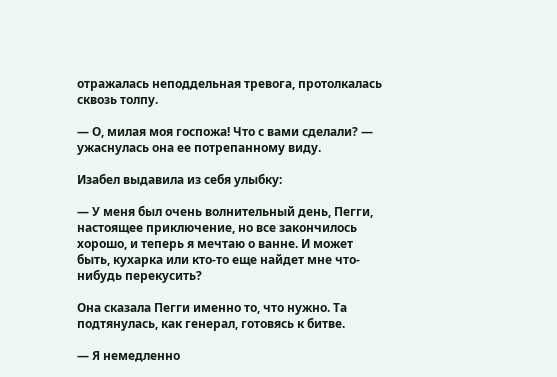отражалась неподдельная тревога, протолкалась сквозь толпу.

— О, милая моя госпожа! Что с вами сделали? — ужаснулась она ее потрепанному виду.

Изабел выдавила из себя улыбку:

— У меня был очень волнительный день, Пегги, настоящее приключение, но все закончилось хорошо, и теперь я мечтаю о ванне. И может быть, кухарка или кто-то еще найдет мне что-нибудь перекусить?

Она сказала Пегги именно то, что нужно. Та подтянулась, как генерал, готовясь к битве.

— Я немедленно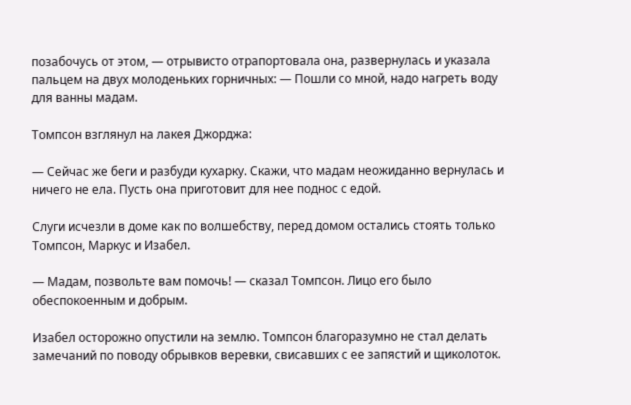позабочусь от этом, — отрывисто отрапортовала она, развернулась и указала пальцем на двух молоденьких горничных: — Пошли со мной, надо нагреть воду для ванны мадам.

Томпсон взглянул на лакея Джорджа:

— Сейчас же беги и разбуди кухарку. Скажи, что мадам неожиданно вернулась и ничего не ела. Пусть она приготовит для нее поднос с едой.

Слуги исчезли в доме как по волшебству, перед домом остались стоять только Томпсон, Маркус и Изабел.

— Мадам, позвольте вам помочь! — сказал Томпсон. Лицо его было обеспокоенным и добрым.

Изабел осторожно опустили на землю. Томпсон благоразумно не стал делать замечаний по поводу обрывков веревки, свисавших с ее запястий и щиколоток.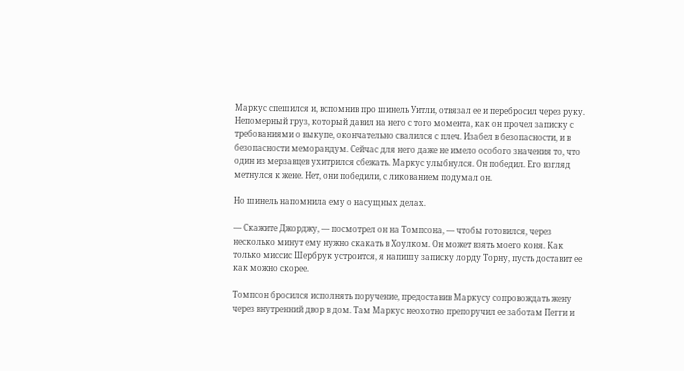Маркус спешился и, вспомнив про шинель Уитли, отвязал ее и перебросил через руку. Непомерный груз, который давил на него с того момента, как он прочел записку с требованиями о выкупе, окончательно свалился с плеч. Изабел в безопасности, и в безопасности меморандум. Сейчас для него даже не имело особого значения то, что один из мерзавцев ухитрился сбежать. Маркус улыбнулся. Он победил. Его взгляд метнулся к жене. Нет, они победили, с ликованием подумал он.

Но шинель напомнила ему о насущных делах.

— Скажите Джорджу, — посмотрел он на Томпсона, — чтобы готовился, через несколько минут ему нужно скакать в Хоулком. Он может взять моего коня. Как только миссис Шербрук устроится, я напишу записку лорду Торну, пусть доставит ее как можно скорее.

Томпсон бросился исполнять поручение, предоставив Маркусу сопровождать жену через внутренний двор в дом. Там Маркус неохотно препоручил ее заботам Пегги и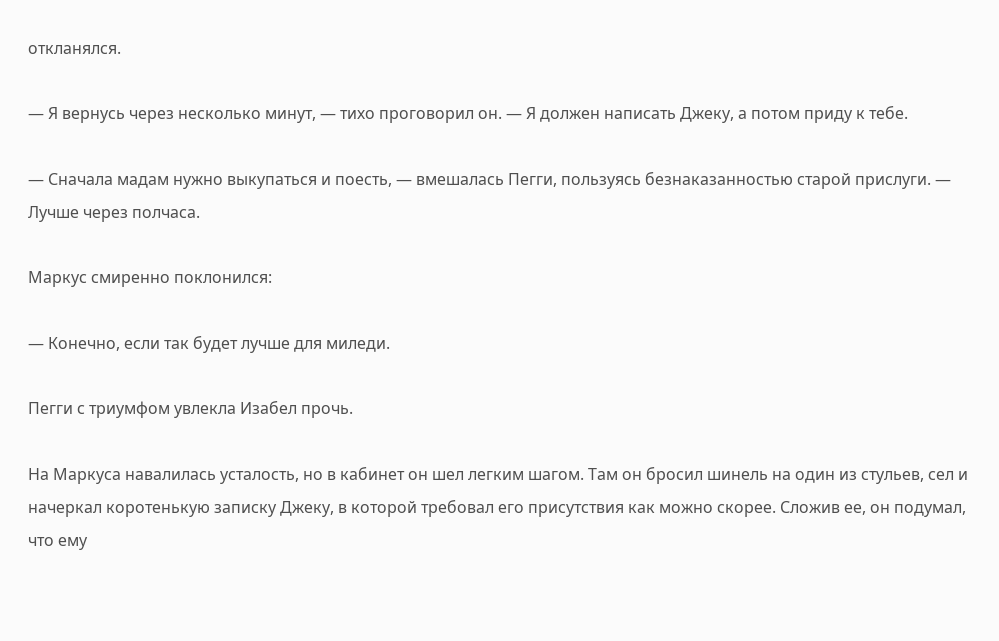откланялся.

— Я вернусь через несколько минут, — тихо проговорил он. — Я должен написать Джеку, а потом приду к тебе.

— Сначала мадам нужно выкупаться и поесть, — вмешалась Пегги, пользуясь безнаказанностью старой прислуги. — Лучше через полчаса.

Маркус смиренно поклонился:

— Конечно, если так будет лучше для миледи.

Пегги с триумфом увлекла Изабел прочь.

На Маркуса навалилась усталость, но в кабинет он шел легким шагом. Там он бросил шинель на один из стульев, сел и начеркал коротенькую записку Джеку, в которой требовал его присутствия как можно скорее. Сложив ее, он подумал, что ему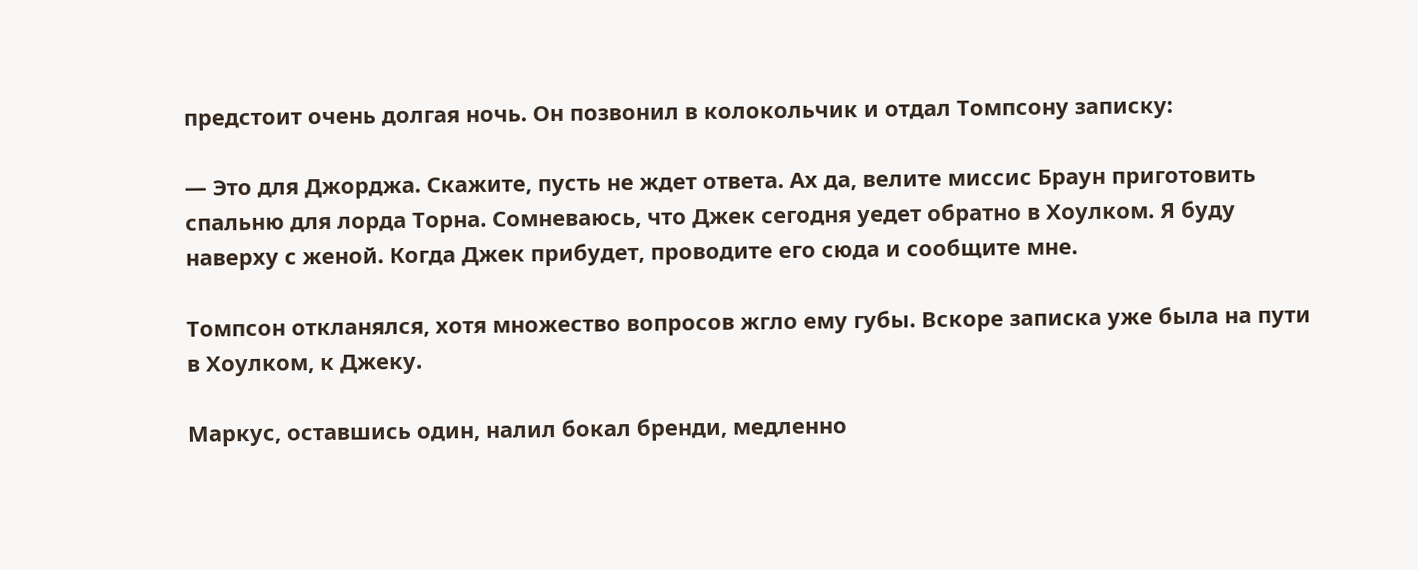предстоит очень долгая ночь. Он позвонил в колокольчик и отдал Томпсону записку:

— Это для Джорджа. Скажите, пусть не ждет ответа. Ах да, велите миссис Браун приготовить спальню для лорда Торна. Сомневаюсь, что Джек сегодня уедет обратно в Хоулком. Я буду наверху с женой. Когда Джек прибудет, проводите его сюда и сообщите мне.

Томпсон откланялся, хотя множество вопросов жгло ему губы. Вскоре записка уже была на пути в Хоулком, к Джеку.

Маркус, оставшись один, налил бокал бренди, медленно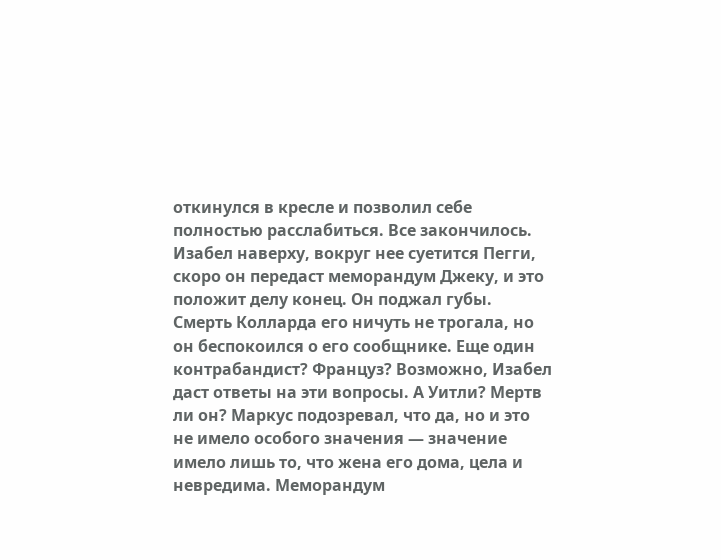откинулся в кресле и позволил себе полностью расслабиться. Все закончилось. Изабел наверху, вокруг нее суетится Пегги, скоро он передаст меморандум Джеку, и это положит делу конец. Он поджал губы. Смерть Колларда его ничуть не трогала, но он беспокоился о его сообщнике. Еще один контрабандист? Француз? Возможно, Изабел даст ответы на эти вопросы. А Уитли? Мертв ли он? Маркус подозревал, что да, но и это не имело особого значения — значение имело лишь то, что жена его дома, цела и невредима. Меморандум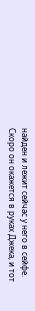найден и лежит сейчас у него в сейфе. Скоро он окажется в руках Джека, и тот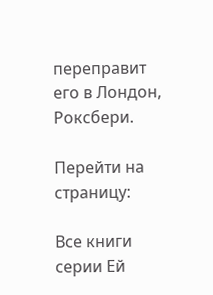переправит его в Лондон, Роксбери.

Перейти на страницу:

Все книги серии Ей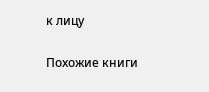к лицу

Похожие книги